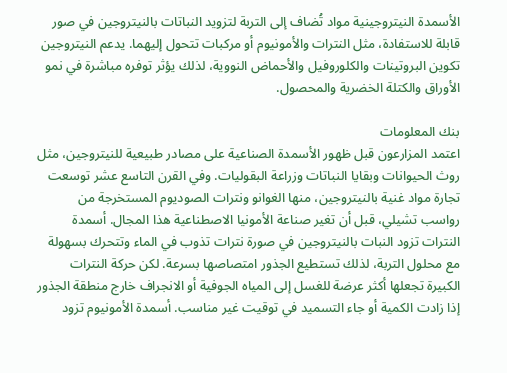الأسمدة النيتروجينية مواد تُضاف إلى التربة لتزويد النباتات بالنيتروجين في صور قابلة للاستفادة، مثل النترات والأمونيوم أو مركبات تتحول إليهما. يدعم النيتروجين تكوين البروتينات والكلوروفيل والأحماض النووية، لذلك يؤثر توفره مباشرة في نمو الأوراق والكتلة الخضرية والمحصول.

بنك المعلومات
اعتمد المزارعون قبل ظهور الأسمدة الصناعية على مصادر طبيعية للنيتروجين، مثل روث الحيوانات وبقايا النباتات وزراعة البقوليات. وفي القرن التاسع عشر توسعت تجارة مواد غنية بالنيتروجين، منها الغوانو ونترات الصوديوم المستخرجة من رواسب تشيلي، قبل أن تغير صناعة الأمونيا الاصطناعية هذا المجال. أسمدة النترات تزود النبات بالنيتروجين في صورة نترات تذوب في الماء وتتحرك بسهولة مع محلول التربة، لذلك تستطيع الجذور امتصاصها بسرعة. لكن حركة النترات الكبيرة تجعلها أكثر عرضة للغسل إلى المياه الجوفية أو الانجراف خارج منطقة الجذور إذا زادت الكمية أو جاء التسميد في توقيت غير مناسب. أسمدة الأمونيوم تزود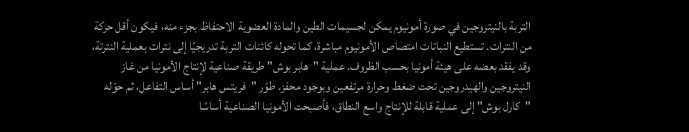التربة بالنيتروجين في صورة أمونيوم يمكن لجسيمات الطين والمادة العضوية الاحتفاظ بجزء منه، فيكون أقل حركة من النترات. تستطيع النباتات امتصاص الأمونيوم مباشرة، كما تحوله كائنات التربة تدريجيًا إلى نترات بعملية النترتة، وقد يفقد بعضه على هيئة أمونيا بحسب الظروف. عملية "هابر بوش" طريقة صناعية لإنتاج الأمونيا من غاز النيتروجين والهيدروجين تحت ضغط وحرارة مرتفعين وبوجود محفز. طوّر "فريتس هابر" أساس التفاعل، ثم حوّله "كارل بوش" إلى عملية قابلة للإنتاج واسع النطاق، فأصبحت الأمونيا الصناعية أساسًا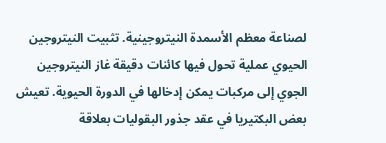لصناعة معظم الأسمدة النيتروجينية. تثبيت النيتروجين الحيوي عملية تحول فيها كائنات دقيقة غاز النيتروجين الجوي إلى مركبات يمكن إدخالها في الدورة الحيوية. تعيش بعض البكتيريا في عقد جذور البقوليات بعلاقة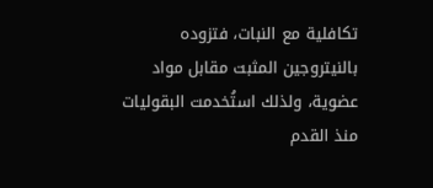تكافلية مع النبات، فتزوده بالنيتروجين المثبت مقابل مواد عضوية، ولذلك استُخدمت البقوليات منذ القدم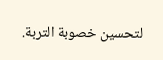لتحسين خصوبة التربة.